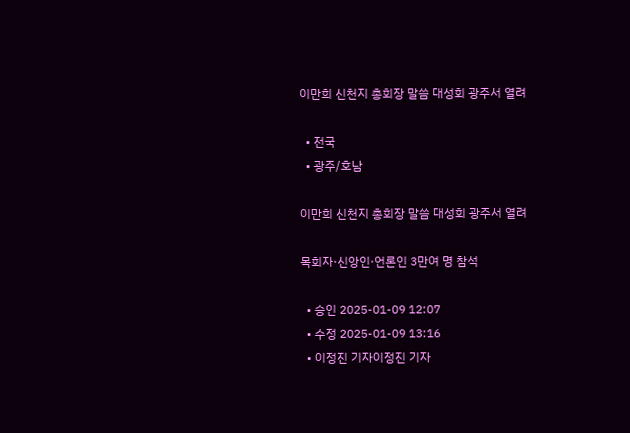이만희 신천지 총회장 말씀 대성회 광주서 열려

  • 전국
  • 광주/호남

이만희 신천지 총회장 말씀 대성회 광주서 열려

목회자·신앙인·언론인 3만여 명 참석

  • 승인 2025-01-09 12:07
  • 수정 2025-01-09 13:16
  • 이정진 기자이정진 기자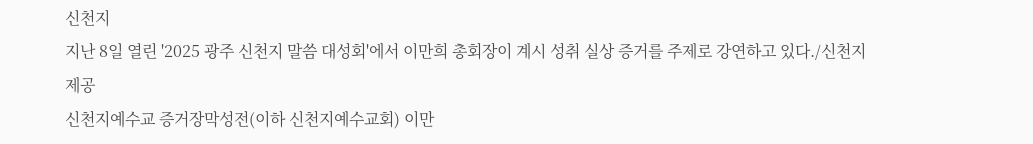신천지
지난 8일 열린 '2025 광주 신천지 말씀 대성회'에서 이만희 총회장이 계시 성취 실상 증거를 주제로 강연하고 있다./신천지 제공
신천지예수교 증거장막성전(이하 신천지예수교회) 이만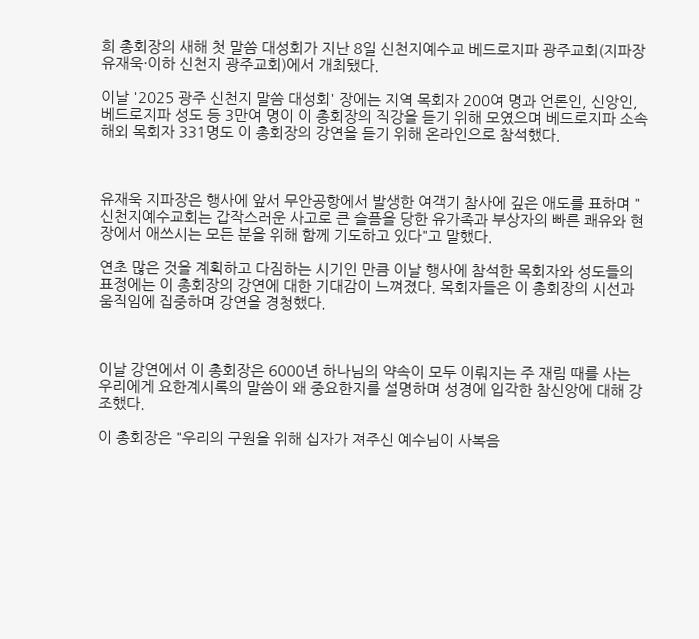희 총회장의 새해 첫 말씀 대성회가 지난 8일 신천지예수교 베드로지파 광주교회(지파장 유재욱·이하 신천지 광주교회)에서 개최됐다.

이날 '2025 광주 신천지 말씀 대성회' 장에는 지역 목회자 200여 명과 언론인, 신앙인, 베드로지파 성도 등 3만여 명이 이 총회장의 직강을 듣기 위해 모였으며 베드로지파 소속 해외 목회자 331명도 이 총회장의 강연을 듣기 위해 온라인으로 참석했다.



유재욱 지파장은 행사에 앞서 무안공항에서 발생한 여객기 참사에 깊은 애도를 표하며 "신천지예수교회는 갑작스러운 사고로 큰 슬픔을 당한 유가족과 부상자의 빠른 쾌유와 현장에서 애쓰시는 모든 분을 위해 함께 기도하고 있다"고 말했다.

연초 많은 것을 계획하고 다짐하는 시기인 만큼 이날 행사에 참석한 목회자와 성도들의 표정에는 이 총회장의 강연에 대한 기대감이 느껴졌다. 목회자들은 이 총회장의 시선과 움직임에 집중하며 강연을 경청했다.



이날 강연에서 이 총회장은 6000년 하나님의 약속이 모두 이뤄지는 주 재림 때를 사는 우리에게 요한계시록의 말씀이 왜 중요한지를 설명하며 성경에 입각한 참신앙에 대해 강조했다.

이 총회장은 "우리의 구원을 위해 십자가 져주신 예수님이 사복음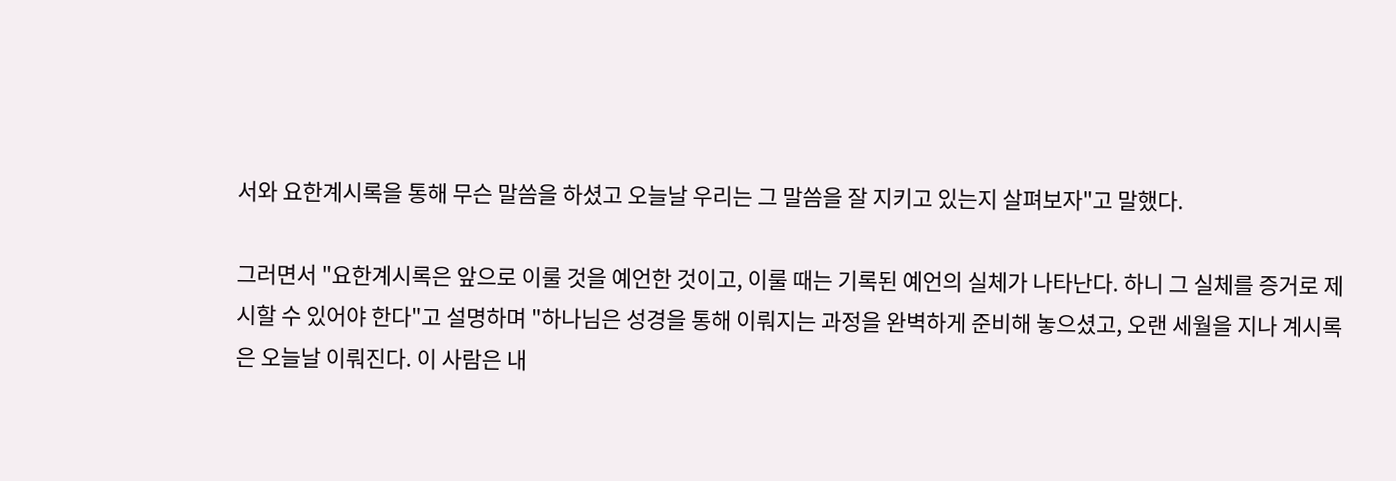서와 요한계시록을 통해 무슨 말씀을 하셨고 오늘날 우리는 그 말씀을 잘 지키고 있는지 살펴보자"고 말했다.

그러면서 "요한계시록은 앞으로 이룰 것을 예언한 것이고, 이룰 때는 기록된 예언의 실체가 나타난다. 하니 그 실체를 증거로 제시할 수 있어야 한다"고 설명하며 "하나님은 성경을 통해 이뤄지는 과정을 완벽하게 준비해 놓으셨고, 오랜 세월을 지나 계시록은 오늘날 이뤄진다. 이 사람은 내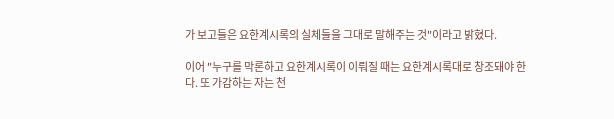가 보고들은 요한계시록의 실체들을 그대로 말해주는 것"이라고 밝혔다.

이어 "누구를 막론하고 요한계시록이 이뤄질 때는 요한계시록대로 창조돼야 한다. 또 가감하는 자는 천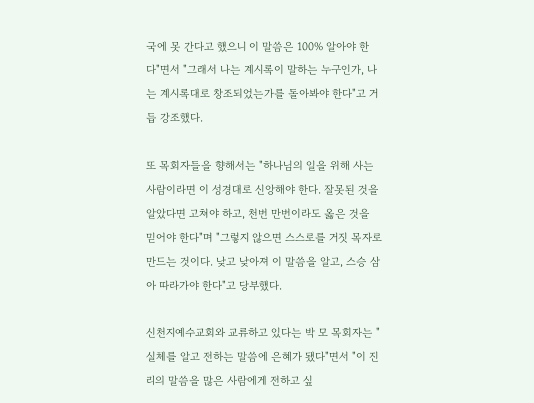국에 못 간다고 했으니 이 말씀은 100% 알아야 한다"면서 "그래서 나는 계시록이 말하는 누구인가, 나는 계시록대로 창조되었는가를 돌아봐야 한다"고 거듭 강조했다.

또 목회자들을 향해서는 "하나님의 일을 위해 사는 사람이라면 이 성경대로 신앙해야 한다. 잘못된 것을 알았다면 고쳐야 하고, 천번 만번이라도 옳은 것을 믿어야 한다"며 "그렇지 않으면 스스로를 거짓 목자로 만드는 것이다. 낮고 낮아져 이 말씀을 알고, 스승 삼아 따라가야 한다"고 당부했다.

신천지예수교회와 교류하고 있다는 박 모 목회자는 "실체를 알고 전하는 말씀에 은혜가 됐다"면서 "이 진리의 말씀을 많은 사람에게 전하고 싶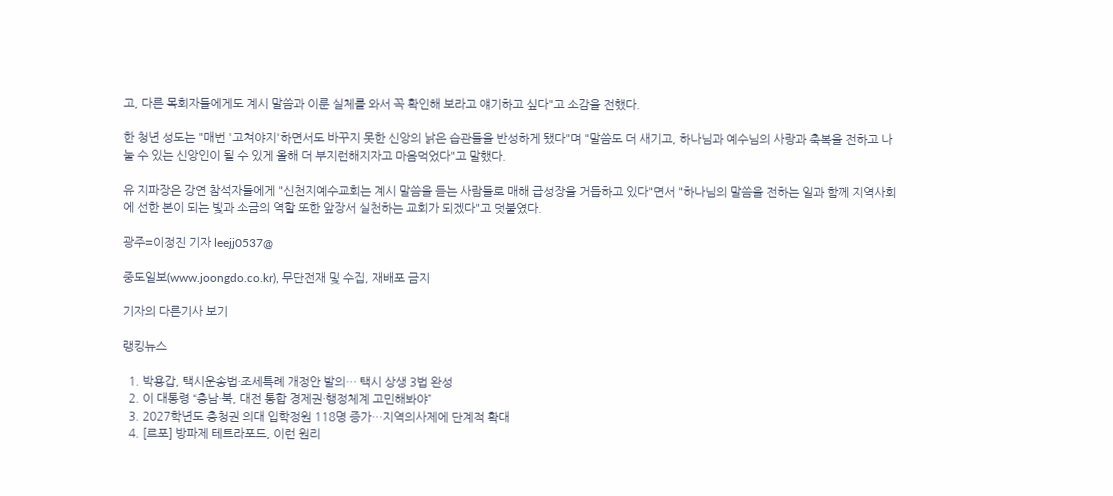고, 다른 목회자들에게도 계시 말씀과 이룬 실체를 와서 꼭 확인해 보라고 얘기하고 싶다"고 소감을 전했다.

한 청년 성도는 "매번 '고쳐야지'하면서도 바꾸지 못한 신앙의 낡은 습관들을 반성하게 됐다"며 "말씀도 더 새기고, 하나님과 예수님의 사랑과 축복을 전하고 나눌 수 있는 신앙인이 될 수 있게 올해 더 부지런해지자고 마음먹었다"고 말했다.

유 지파장은 강연 참석자들에게 "신천지예수교회는 계시 말씀을 듣는 사람들로 매해 급성장을 거듭하고 있다"면서 "하나님의 말씀을 전하는 일과 함께 지역사회에 선한 본이 되는 빛과 소금의 역할 또한 앞장서 실천하는 교회가 되겠다"고 덧붙였다.

광주=이정진 기자 leejj0537@

중도일보(www.joongdo.co.kr), 무단전재 및 수집, 재배포 금지

기자의 다른기사 보기

랭킹뉴스

  1. 박용갑, 택시운송법·조세특례 개정안 발의… 택시 상생 3법 완성
  2. 이 대통령 “충남·북, 대전 통합 경제권·행정체계 고민해봐야”
  3. 2027학년도 충청권 의대 입학정원 118명 증가…지역의사제에 단계적 확대
  4. [르포] 방파제 테트라포드, 이런 원리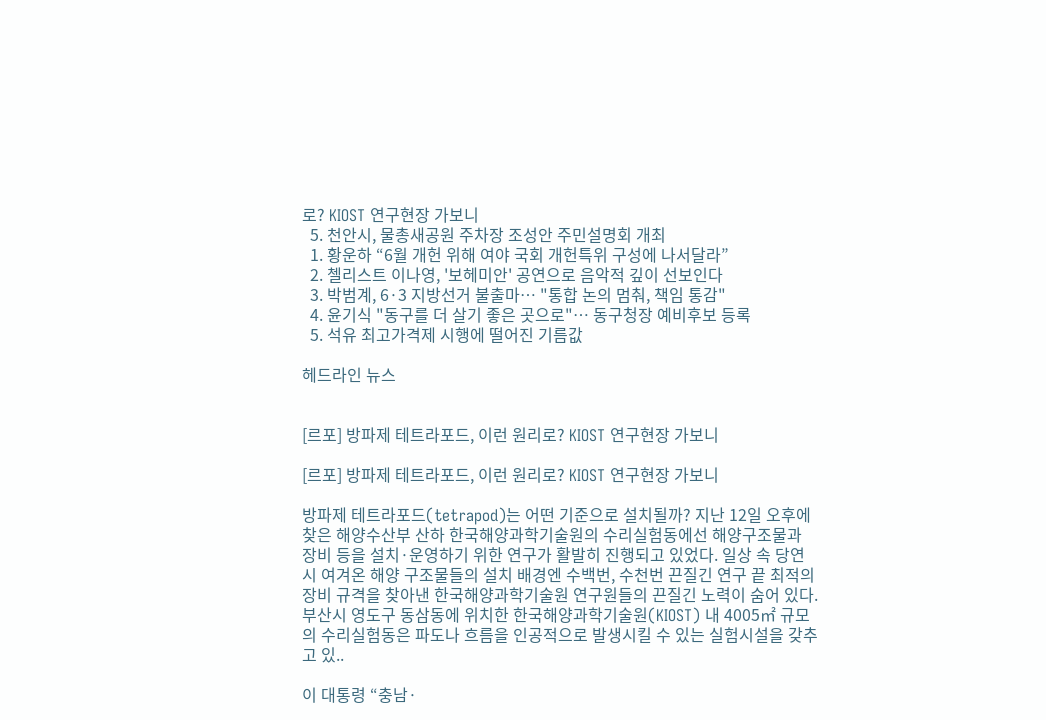로? KIOST 연구현장 가보니
  5. 천안시, 물총새공원 주차장 조성안 주민설명회 개최
  1. 황운하 “6월 개헌 위해 여야 국회 개헌특위 구성에 나서달라”
  2. 첼리스트 이나영, '보헤미안' 공연으로 음악적 깊이 선보인다
  3. 박범계, 6·3 지방선거 불출마… "통합 논의 멈춰, 책임 통감"
  4. 윤기식 "동구를 더 살기 좋은 곳으로"… 동구청장 예비후보 등록
  5. 석유 최고가격제 시행에 떨어진 기름값

헤드라인 뉴스


[르포] 방파제 테트라포드, 이런 원리로? KIOST 연구현장 가보니

[르포] 방파제 테트라포드, 이런 원리로? KIOST 연구현장 가보니

방파제 테트라포드(tetrapod)는 어떤 기준으로 설치될까? 지난 12일 오후에 찾은 해양수산부 산하 한국해양과학기술원의 수리실험동에선 해양구조물과 장비 등을 설치·운영하기 위한 연구가 활발히 진행되고 있었다. 일상 속 당연시 여겨온 해양 구조물들의 설치 배경엔 수백번, 수천번 끈질긴 연구 끝 최적의 장비 규격을 찾아낸 한국해양과학기술원 연구원들의 끈질긴 노력이 숨어 있다. 부산시 영도구 동삼동에 위치한 한국해양과학기술원(KIOST) 내 4005㎡ 규모의 수리실험동은 파도나 흐름을 인공적으로 발생시킬 수 있는 실험시설을 갖추고 있..

이 대통령 “충남·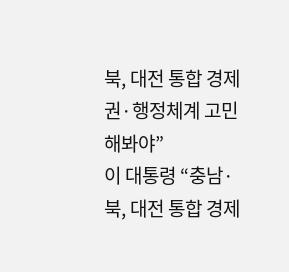북, 대전 통합 경제권·행정체계 고민해봐야”
이 대통령 “충남·북, 대전 통합 경제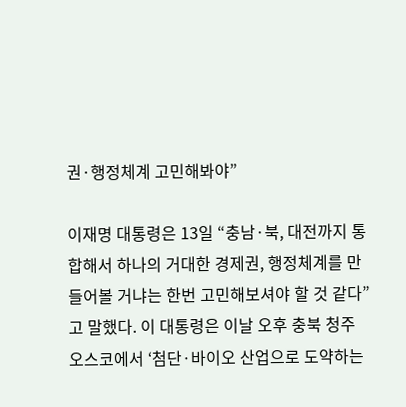권·행정체계 고민해봐야”

이재명 대통령은 13일 “충남·북, 대전까지 통합해서 하나의 거대한 경제권, 행정체계를 만들어볼 거냐는 한번 고민해보셔야 할 것 같다”고 말했다. 이 대통령은 이날 오후 충북 청주 오스코에서 ‘첨단·바이오 산업으로 도약하는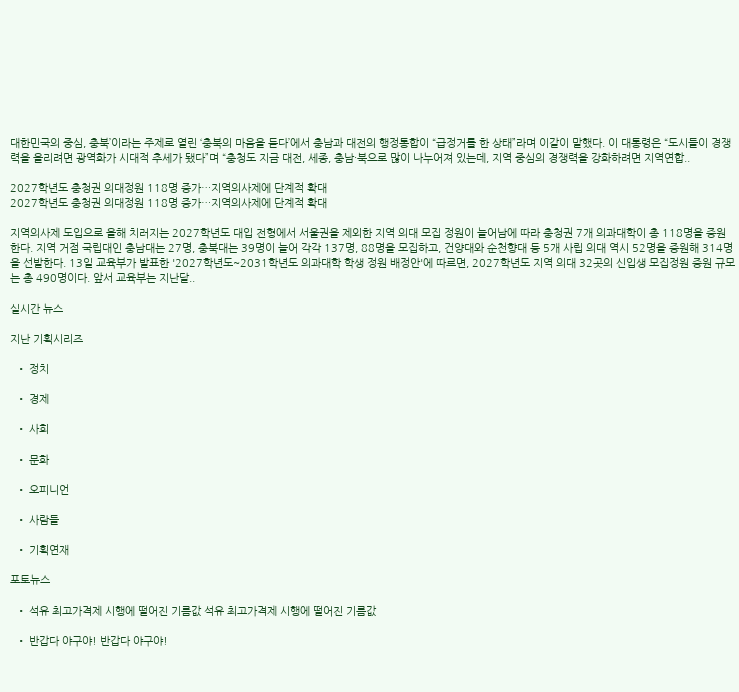대한민국의 중심, 충북’이라는 주제로 열린 ‘충북의 마음을 듣다’에서 충남과 대전의 행정통합이 “급정거를 한 상태”라며 이같이 말했다. 이 대통령은 “도시들이 경쟁력을 올리려면 광역화가 시대적 추세가 됐다”며 “충청도 지금 대전, 세종, 충남·북으로 많이 나누어져 있는데, 지역 중심의 경쟁력을 강화하려면 지역연합..

2027학년도 충청권 의대정원 118명 증가…지역의사제에 단계적 확대
2027학년도 충청권 의대정원 118명 증가…지역의사제에 단계적 확대

지역의사제 도입으로 올해 치러지는 2027학년도 대입 전형에서 서울권을 제외한 지역 의대 모집 정원이 늘어남에 따라 충청권 7개 의과대학이 총 118명을 증원한다. 지역 거점 국립대인 충남대는 27명, 충북대는 39명이 늘어 각각 137명, 88명을 모집하고, 건양대와 순천향대 등 5개 사립 의대 역시 52명을 증원해 314명을 선발한다. 13일 교육부가 발표한 '2027학년도~2031학년도 의과대학 학생 정원 배정안'에 따르면, 2027학년도 지역 의대 32곳의 신입생 모집정원 증원 규모는 총 490명이다. 앞서 교육부는 지난달..

실시간 뉴스

지난 기획시리즈

  • 정치

  • 경제

  • 사회

  • 문화

  • 오피니언

  • 사람들

  • 기획연재

포토뉴스

  • 석유 최고가격제 시행에 떨어진 기름값 석유 최고가격제 시행에 떨어진 기름값

  • 반갑다 야구야! 반갑다 야구야!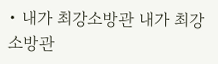• 내가 최강소방관 내가 최강소방관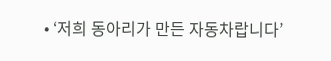• ‘저희 동아리가 만든 자동차랍니다’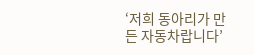‘저희 동아리가 만든 자동차랍니다’